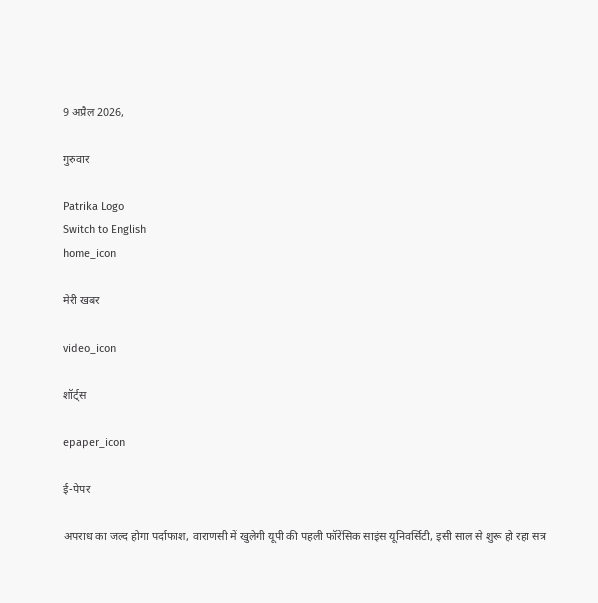9 अप्रैल 2026,

गुरुवार

Patrika Logo
Switch to English
home_icon

मेरी खबर

video_icon

शॉर्ट्स

epaper_icon

ई-पेपर

अपराध का जल्द होगा पर्दाफाश, वाराणसी में खुलेगी यूपी की पहली फॉरेंसिक साइंस यूनिवर्सिटी, इसी साल से शुरू हो रहा सत्र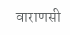वाराणसी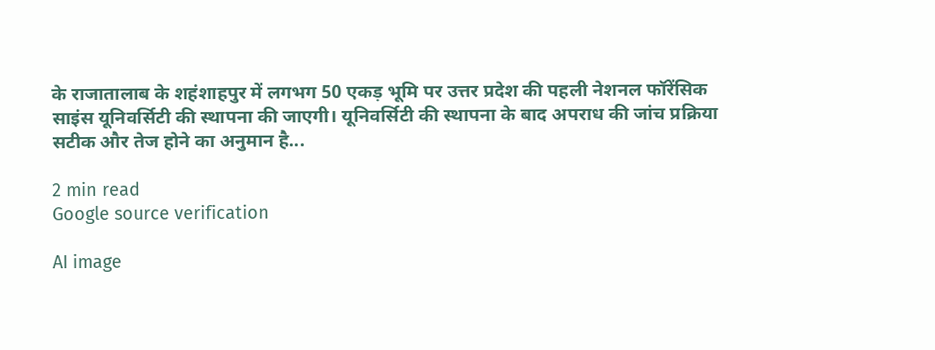के राजातालाब के शहंशाहपुर में लगभग 50 एकड़ भूमि पर उत्तर प्रदेश की पहली नेशनल फॉरेंसिक साइंस यूनिवर्सिटी की स्थापना की जाएगी। यूनिवर्सिटी की स्थापना के बाद अपराध की जांच प्रक्रिया सटीक और तेज होने का अनुमान है...

2 min read
Google source verification

AI image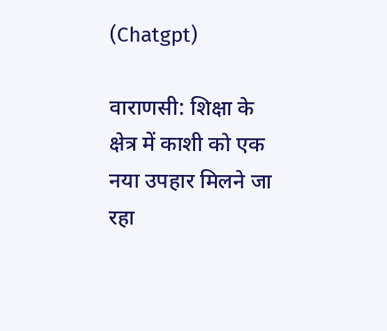(Chatgpt)

वाराणसी: शिक्षा के क्षेत्र में काशी को एक नया उपहार मिलने जा रहा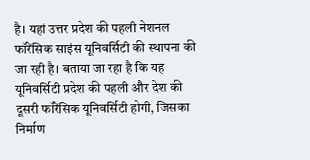है। यहां उत्तर प्रदेश की पहली नेशनल फॉरेंसिक साइंस यूनिवर्सिटी की स्थापना की जा रही है। बताया जा रहा है कि यह यूनिवर्सिटी प्रदेश की पहली और देश की दूसरी फॉरेंसिक यूनिवर्सिटी होगी, जिसका निर्माण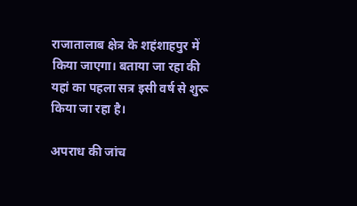राजातालाब क्षेत्र के शहंशाहपुर में किया जाएगा। बताया जा रहा की यहां का पहला सत्र इसी वर्ष से शुरू किया जा रहा है।

अपराध की जांच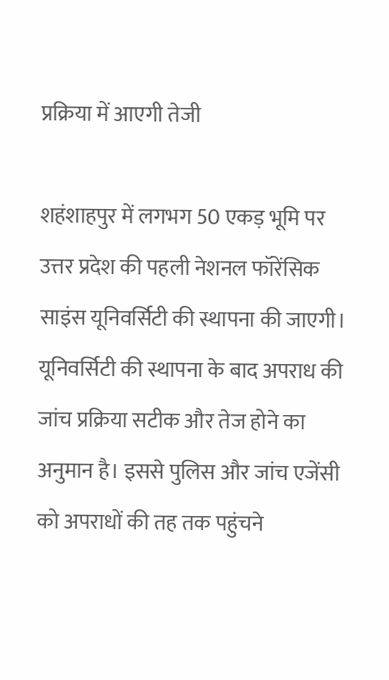प्रक्रिया में आएगी तेजी

शहंशाहपुर में लगभग 50 एकड़ भूमि पर उत्तर प्रदेश की पहली नेशनल फॉरेंसिक साइंस यूनिवर्सिटी की स्थापना की जाएगी। यूनिवर्सिटी की स्थापना के बाद अपराध की जांच प्रक्रिया सटीक और तेज होने का अनुमान है। इससे पुलिस और जांच एजेंसी को अपराधों की तह तक पहुंचने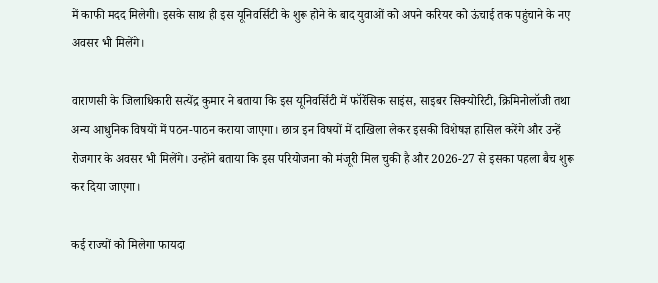में काफी मदद मिलेगी। इसके साथ ही इस यूनिवर्सिटी के शुरू होने के बाद युवाओं को अपने करियर को ऊंचाई तक पहुंचाने के नए अवसर भी मिलेंगे।

वाराणसी के जिलाधिकारी सत्येंद्र कुमार ने बताया कि इस यूनिवर्सिटी में फॉरेंसिक साइंस, साइबर सिक्योरिटी, क्रिमिनोलॉजी तथा अन्य आधुनिक विषयों में पठन-पाठन कराया जाएगा। छात्र इन विषयों में दाखिला लेकर इसकी विशेषज्ञ हासिल करेंगे और उन्हें रोजगार के अवसर भी मिलेंगे। उन्होंने बताया कि इस परियोजना को मंजूरी मिल चुकी है और 2026-27 से इसका पहला बैच शुरू कर दिया जाएगा।

कई राज्यों को मिलेगा फायदा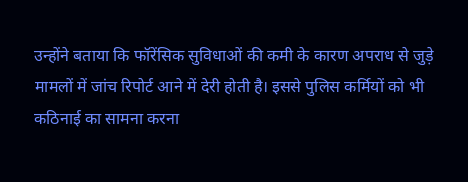उन्होंने बताया कि फॉरेंसिक सुविधाओं की कमी के कारण अपराध से जुड़े मामलों में जांच रिपोर्ट आने में देरी होती है। इससे पुलिस कर्मियों को भी कठिनाई का सामना करना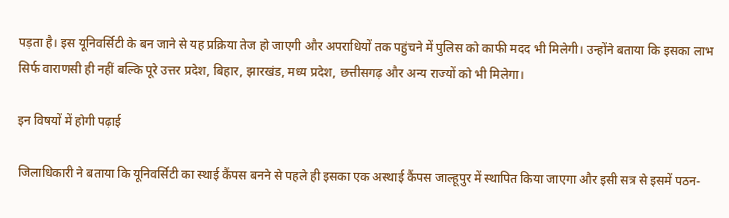पड़ता है। इस यूनिवर्सिटी के बन जाने से यह प्रक्रिया तेज हो जाएगी और अपराधियों तक पहुंचने में पुलिस को काफी मदद भी मिलेगी। उन्होंने बताया कि इसका लाभ सिर्फ वाराणसी ही नहीं बल्कि पूरे उत्तर प्रदेश, बिहार, झारखंड, मध्य प्रदेश, छत्तीसगढ़ और अन्य राज्यों को भी मिलेगा।

इन विषयों में होगी पढ़ाई

जिलाधिकारी ने बताया कि यूनिवर्सिटी का स्थाई कैंपस बनने से पहले ही इसका एक अस्थाई कैंपस जाल्हूपुर में स्थापित किया जाएगा और इसी सत्र से इसमें पठन-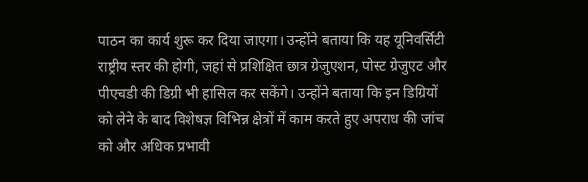पाठन का कार्य शुरू कर दिया जाएगा। उन्होंने बताया कि यह यूनिवर्सिटी राष्ट्रीय स्तर की होगी, जहां से प्रशिक्षित छात्र ग्रेजुएशन, पोस्ट ग्रेजुएट और पीएचडी की डिग्री भी हासिल कर सकेंगे। उन्होंने बताया कि इन डिग्रियों को लेने के बाद विशेषज्ञ विभिन्न क्षेत्रों में काम करते हुए अपराध की जांच को और अधिक प्रभावी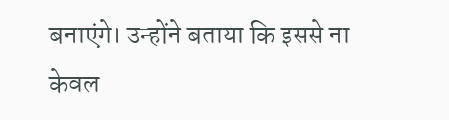बनाएंगे। उन्होंने बताया कि इससे ना केवल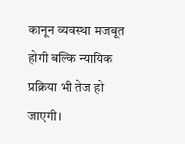कानून व्यवस्था मजबूत होगी बल्कि न्यायिक प्रक्रिया भी तेज हो जाएगी।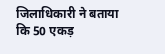जिलाधिकारी ने बताया कि 50 एकड़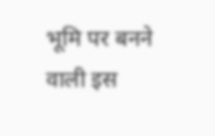भूमि पर बनने वाली इस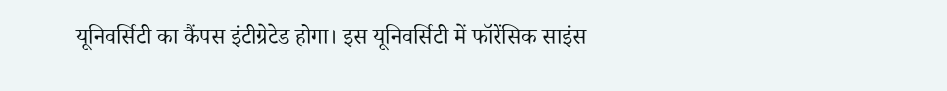यूनिवर्सिटी का कैंपस इंटीग्रेटेड होगा। इस यूनिवर्सिटी में फॉरेंसिक साइंस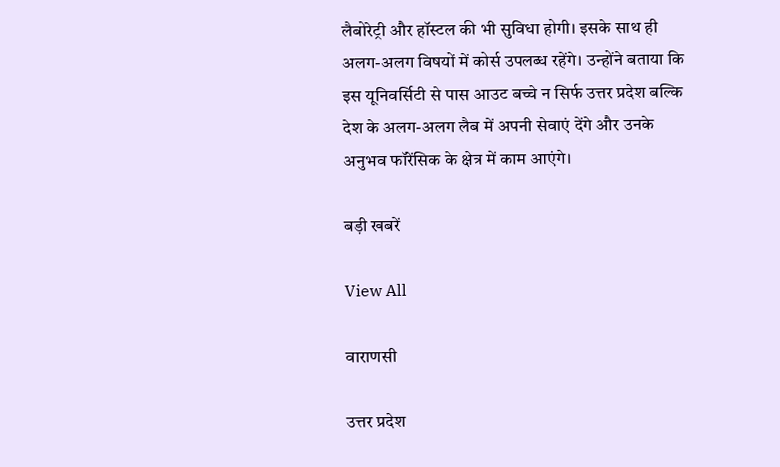लैबोरेट्री और हॉस्टल की भी सुविधा होगी। इसके साथ ही अलग-अलग विषयों में कोर्स उपलब्ध रहेंगे। उन्होंने बताया कि इस यूनिवर्सिटी से पास आउट बच्चे न सिर्फ उत्तर प्रदेश बल्कि देश के अलग-अलग लैब में अपनी सेवाएं देंगे और उनके अनुभव फॉरेंसिक के क्षेत्र में काम आएंगे।

बड़ी खबरें

View All

वाराणसी

उत्तर प्रदेश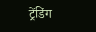ट्रेंडिंग